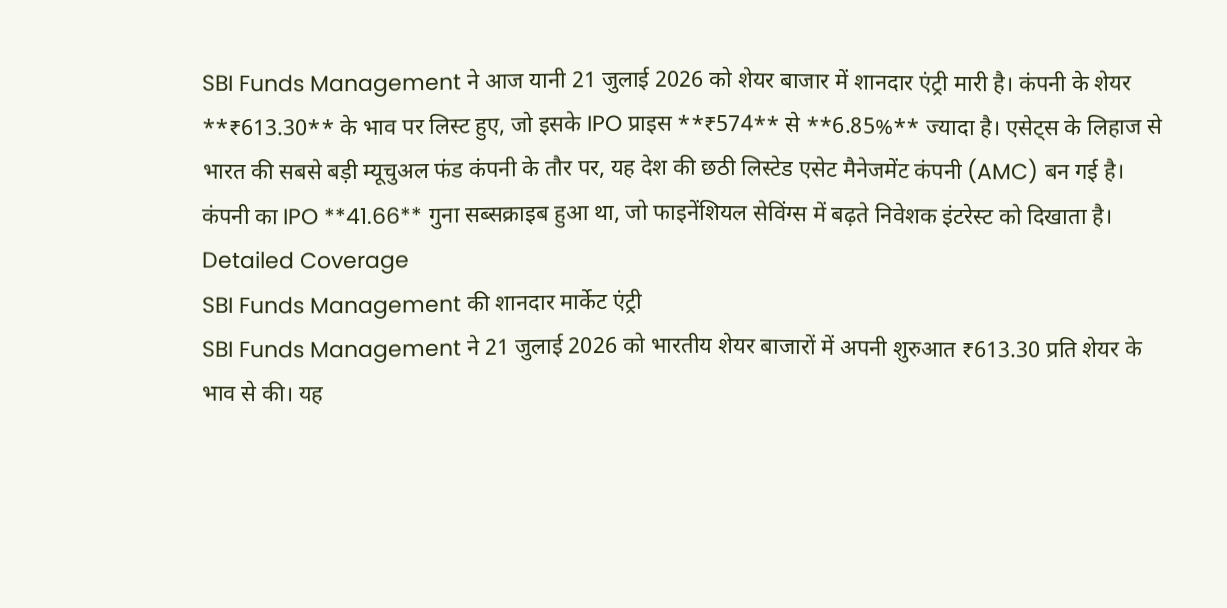SBI Funds Management ने आज यानी 21 जुलाई 2026 को शेयर बाजार में शानदार एंट्री मारी है। कंपनी के शेयर **₹613.30** के भाव पर लिस्ट हुए, जो इसके IPO प्राइस **₹574** से **6.85%** ज्यादा है। एसेट्स के लिहाज से भारत की सबसे बड़ी म्यूचुअल फंड कंपनी के तौर पर, यह देश की छठी लिस्टेड एसेट मैनेजमेंट कंपनी (AMC) बन गई है। कंपनी का IPO **41.66** गुना सब्सक्राइब हुआ था, जो फाइनेंशियल सेविंग्स में बढ़ते निवेशक इंटरेस्ट को दिखाता है।
Detailed Coverage
SBI Funds Management की शानदार मार्केट एंट्री
SBI Funds Management ने 21 जुलाई 2026 को भारतीय शेयर बाजारों में अपनी शुरुआत ₹613.30 प्रति शेयर के भाव से की। यह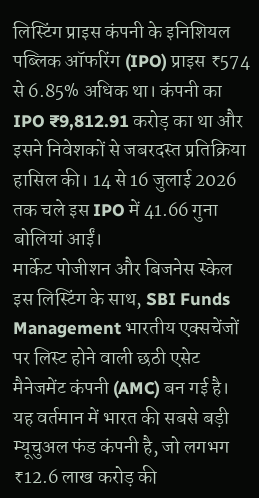लिस्टिंग प्राइस कंपनी के इनिशियल पब्लिक ऑफरिंग (IPO) प्राइस ₹574 से 6.85% अधिक था। कंपनी का IPO ₹9,812.91 करोड़ का था और इसने निवेशकों से जबरदस्त प्रतिक्रिया हासिल की। 14 से 16 जुलाई 2026 तक चले इस IPO में 41.66 गुना बोलियां आईं।
मार्केट पोजीशन और बिजनेस स्केल
इस लिस्टिंग के साथ, SBI Funds Management भारतीय एक्सचेंजों पर लिस्ट होने वाली छठी एसेट मैनेजमेंट कंपनी (AMC) बन गई है। यह वर्तमान में भारत की सबसे बड़ी म्यूचुअल फंड कंपनी है, जो लगभग ₹12.6 लाख करोड़ की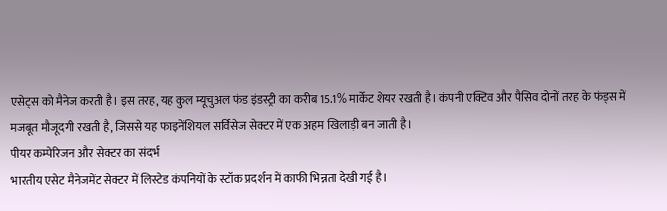एसेट्स को मैनेज करती है। इस तरह, यह कुल म्यूचुअल फंड इंडस्ट्री का करीब 15.1% मार्केट शेयर रखती है। कंपनी एक्टिव और पैसिव दोनों तरह के फंड्स में मजबूत मौजूदगी रखती है, जिससे यह फाइनेंशियल सर्विसेज सेक्टर में एक अहम खिलाड़ी बन जाती है।
पीयर कम्पेरिजन और सेक्टर का संदर्भ
भारतीय एसेट मैनेजमेंट सेक्टर में लिस्टेड कंपनियों के स्टॉक प्रदर्शन में काफी भिन्नता देखी गई है।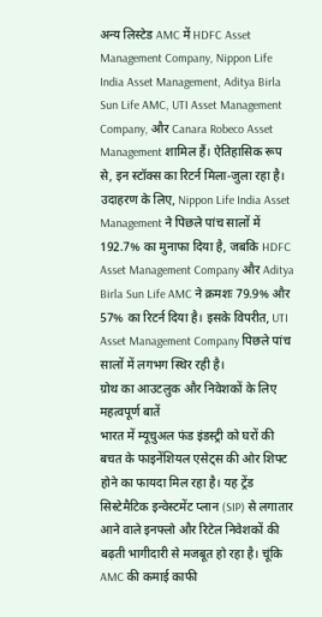अन्य लिस्टेड AMC में HDFC Asset Management Company, Nippon Life India Asset Management, Aditya Birla Sun Life AMC, UTI Asset Management Company, और Canara Robeco Asset Management शामिल हैं। ऐतिहासिक रूप से, इन स्टॉक्स का रिटर्न मिला-जुला रहा है। उदाहरण के लिए, Nippon Life India Asset Management ने पिछले पांच सालों में 192.7% का मुनाफा दिया है, जबकि HDFC Asset Management Company और Aditya Birla Sun Life AMC ने क्रमशः 79.9% और 57% का रिटर्न दिया है। इसके विपरीत, UTI Asset Management Company पिछले पांच सालों में लगभग स्थिर रही है।
ग्रोथ का आउटलुक और निवेशकों के लिए महत्वपूर्ण बातें
भारत में म्यूचुअल फंड इंडस्ट्री को घरों की बचत के फाइनेंशियल एसेट्स की ओर शिफ्ट होने का फायदा मिल रहा है। यह ट्रेंड सिस्टेमैटिक इन्वेस्टमेंट प्लान (SIP) से लगातार आने वाले इनफ्लो और रिटेल निवेशकों की बढ़ती भागीदारी से मजबूत हो रहा है। चूंकि AMC की कमाई काफी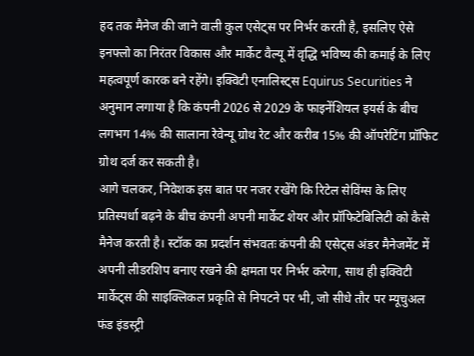हद तक मैनेज की जाने वाली कुल एसेट्स पर निर्भर करती है, इसलिए ऐसे इनफ्लो का निरंतर विकास और मार्केट वैल्यू में वृद्धि भविष्य की कमाई के लिए महत्वपूर्ण कारक बने रहेंगे। इक्विटी एनालिस्ट्स Equirus Securities ने अनुमान लगाया है कि कंपनी 2026 से 2029 के फाइनेंशियल इयर्स के बीच लगभग 14% की सालाना रेवेन्यू ग्रोथ रेट और करीब 15% की ऑपरेटिंग प्रॉफिट ग्रोथ दर्ज कर सकती है।
आगे चलकर, निवेशक इस बात पर नजर रखेंगे कि रिटेल सेविंग्स के लिए प्रतिस्पर्धा बढ़ने के बीच कंपनी अपनी मार्केट शेयर और प्रॉफिटेबिलिटी को कैसे मैनेज करती है। स्टॉक का प्रदर्शन संभवतः कंपनी की एसेट्स अंडर मैनेजमेंट में अपनी लीडरशिप बनाए रखने की क्षमता पर निर्भर करेगा, साथ ही इक्विटी मार्केट्स की साइक्लिकल प्रकृति से निपटने पर भी, जो सीधे तौर पर म्यूचुअल फंड इंडस्ट्री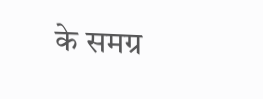के समग्र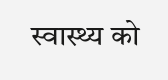स्वास्थ्य को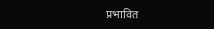प्रभावित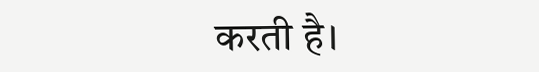करती है।